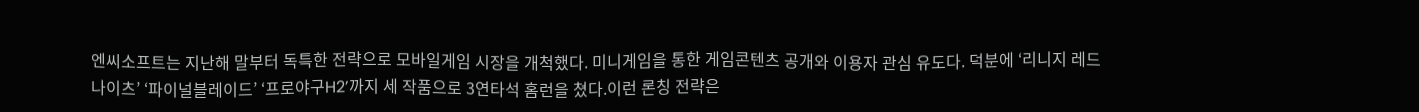엔씨소프트는 지난해 말부터 독특한 전략으로 모바일게임 시장을 개척했다. 미니게임을 통한 게임콘텐츠 공개와 이용자 관심 유도다. 덕분에 ‘리니지 레드나이츠’ ‘파이널블레이드’ ‘프로야구H2’까지 세 작품으로 3연타석 홈런을 쳤다.이런 론칭 전략은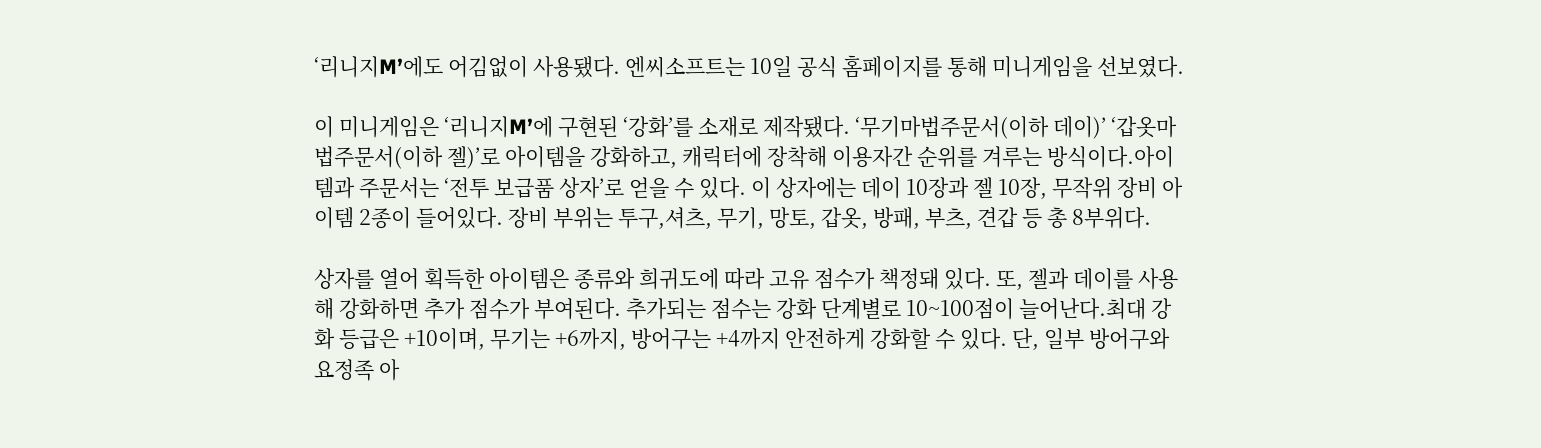‘리니지M’에도 어김없이 사용됐다. 엔씨소프트는 10일 공식 홈페이지를 통해 미니게임을 선보였다.

이 미니게임은 ‘리니지M’에 구현된 ‘강화’를 소재로 제작됐다. ‘무기마법주문서(이하 데이)’ ‘갑옷마법주문서(이하 젤)’로 아이템을 강화하고, 캐릭터에 장착해 이용자간 순위를 겨루는 방식이다.아이템과 주문서는 ‘전투 보급품 상자’로 얻을 수 있다. 이 상자에는 데이 10장과 젤 10장, 무작위 장비 아이템 2종이 들어있다. 장비 부위는 투구,셔츠, 무기, 망토, 갑옷, 방패, 부츠, 견갑 등 총 8부위다.

상자를 열어 획득한 아이템은 종류와 희귀도에 따라 고유 점수가 책정돼 있다. 또, 젤과 데이를 사용해 강화하면 추가 점수가 부여된다. 추가되는 점수는 강화 단계별로 10~100점이 늘어난다.최대 강화 등급은 +10이며, 무기는 +6까지, 방어구는 +4까지 안전하게 강화할 수 있다. 단, 일부 방어구와 요정족 아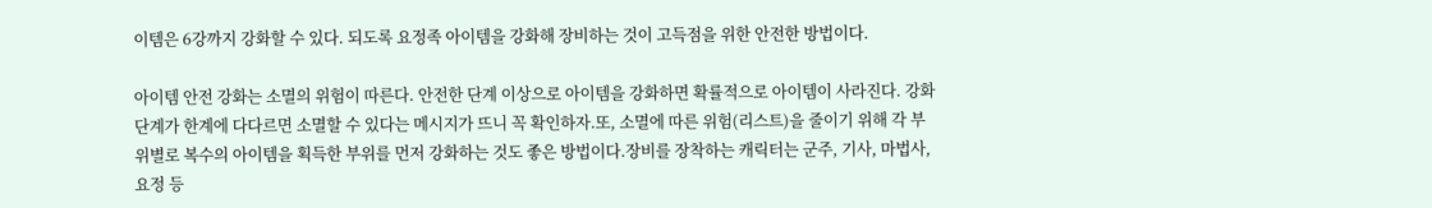이템은 6강까지 강화할 수 있다. 되도록 요정족 아이템을 강화해 장비하는 것이 고득점을 위한 안전한 방법이다.

아이템 안전 강화는 소멸의 위험이 따른다. 안전한 단계 이상으로 아이템을 강화하면 확률적으로 아이템이 사라진다. 강화단계가 한계에 다다르면 소멸할 수 있다는 메시지가 뜨니 꼭 확인하자.또, 소멸에 따른 위험(리스트)을 줄이기 위해 각 부위별로 복수의 아이템을 획득한 부위를 먼저 강화하는 것도 좋은 방법이다.장비를 장착하는 캐릭터는 군주, 기사, 마법사, 요정 등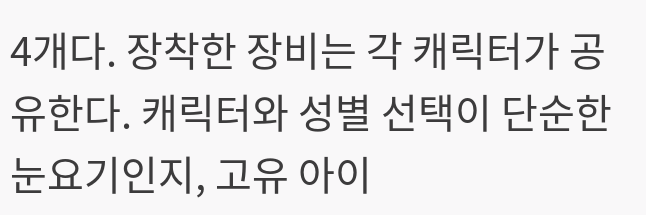4개다. 장착한 장비는 각 캐릭터가 공유한다. 캐릭터와 성별 선택이 단순한 눈요기인지, 고유 아이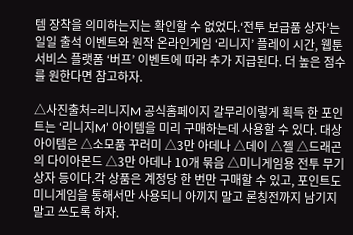템 장착을 의미하는지는 확인할 수 없었다.‘전투 보급품 상자’는 일일 출석 이벤트와 원작 온라인게임 ‘리니지’ 플레이 시간, 웹툰 서비스 플랫폼 ‘버프’ 이벤트에 따라 추가 지급된다. 더 높은 점수를 원한다면 참고하자.

△사진출처=리니지M 공식홈페이지 갈무리이렇게 획득 한 포인트는 ‘리니지M’ 아이템을 미리 구매하는데 사용할 수 있다. 대상 아이템은 △소모품 꾸러미 △3만 아데나 △데이 △젤 △드래곤의 다이아몬드 △3만 아데나 10개 묶음 △미니게임용 전투 무기 상자 등이다.각 상품은 계정당 한 번만 구매할 수 있고, 포인트도 미니게임을 통해서만 사용되니 아끼지 말고 론칭전까지 남기지 말고 쓰도록 하자.